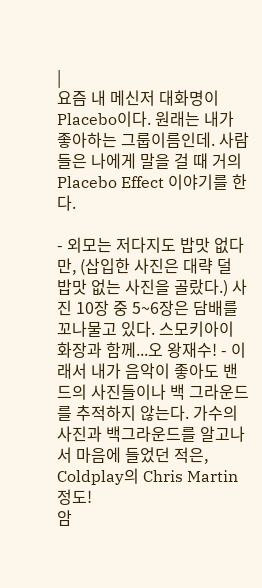|
요즘 내 메신저 대화명이 Placebo이다. 원래는 내가 좋아하는 그룹이름인데. 사람들은 나에게 말을 걸 때 거의 Placebo Effect 이야기를 한다.

- 외모는 저다지도 밥맛 없다만, (삽입한 사진은 대략 덜 밥맛 없는 사진을 골랐다.) 사진 10장 중 5~6장은 담배를 꼬나물고 있다. 스모키아이 화장과 함께...오 왕재수! - 이래서 내가 음악이 좋아도 밴드의 사진들이나 백 그라운드를 추적하지 않는다. 가수의 사진과 백그라운드를 알고나서 마음에 들었던 적은, Coldplay의 Chris Martin정도!
암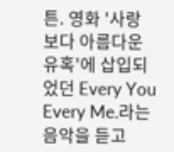튼. 영화 '사랑보다 아름다운 유혹'에 삽입되었던 Every You Every Me.라는 음악을 듣고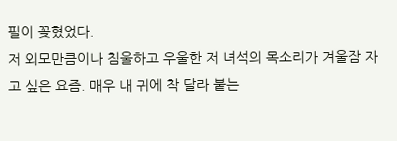필이 꽂혔었다.
저 외모만큼이나 침울하고 우울한 저 녀석의 목소리가 겨울잠 자고 싶은 요즘. 매우 내 귀에 착 달라 붙는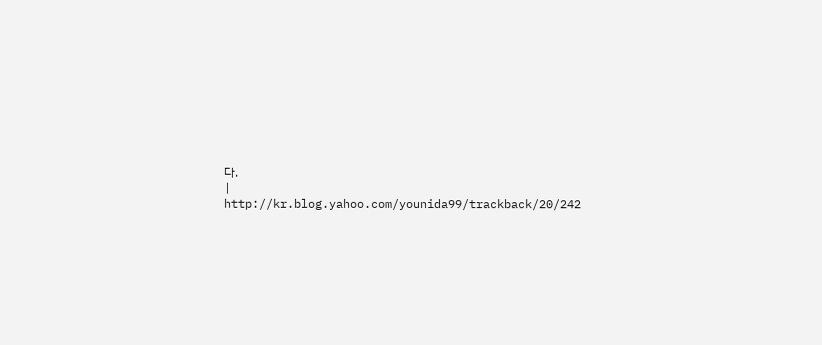다.
|
http://kr.blog.yahoo.com/younida99/trackback/20/242